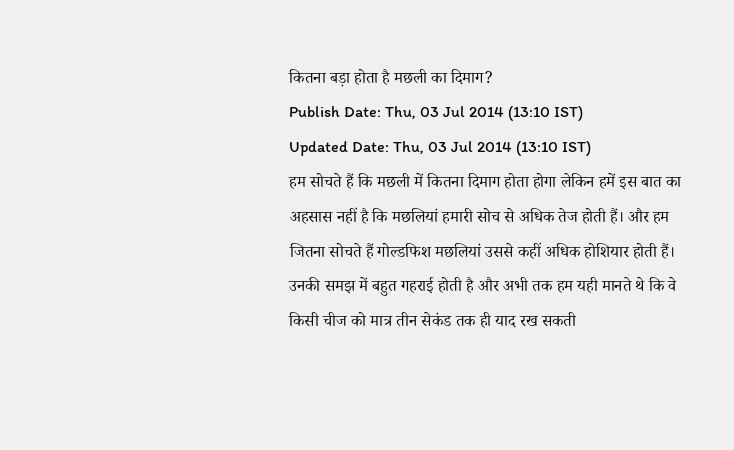कितना बड़ा होता है मछली का दिमाग?
Publish Date: Thu, 03 Jul 2014 (13:10 IST)
Updated Date: Thu, 03 Jul 2014 (13:10 IST)
हम सोचते हैं कि मछली में कितना दिमाग होता होगा लेकिन हमें इस बात का अहसास नहीं है कि मछलियां हमारी सोच से अधिक तेज होती हैं। और हम जितना सोचते हैं गोल्डफिश मछलियां उससे कहीं अधिक होशियार होती हैं। उनकी समझ में बहुत गहराई होती है और अभी तक हम यही मानते थे कि वे किसी चीज को मात्र तीन सेकंड तक ही याद रख सकती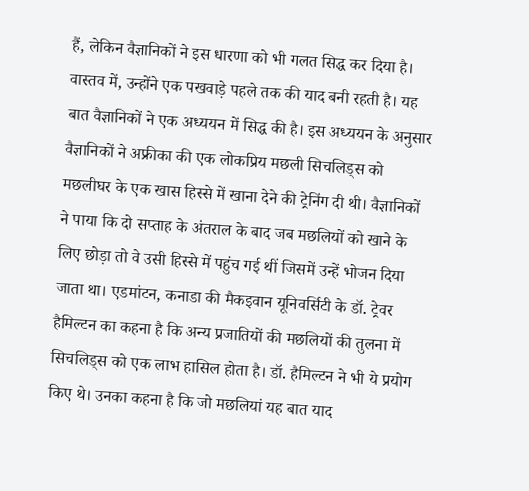हैं, लेकिन वैज्ञानिकों ने इस धारणा को भी गलत सिद्ध कर दिया है। वास्तव में, उन्होंने एक पखवाड़े पहले तक की याद बनी रहती है। यह बात वैज्ञानिकों ने एक अध्ययन में सिद्ध की है। इस अध्ययन के अनुसार वैज्ञानिकों ने अफ्रीका की एक लोकप्रिय मछली सिचलिड्स को मछलीघर के एक खास हिस्से में खाना देने की ट्रेनिंग दी थी। वैज्ञानिकों ने पाया कि दो सप्ताह के अंतराल के बाद जब मछलियों को खाने के लिए छोड़ा तो वे उसी हिस्से में पहुंच गई थीं जिसमें उन्हें भोजन दिया जाता था। एडमांटन, कनाडा की मैकइवान यूनिवर्सिटी के डॉ. ट्रेवर हैमिल्टन का कहना है कि अन्य प्रजातियों की मछलियों की तुलना में सिचलिड्स को एक लाभ हासिल होता है। डॉ. हैमिल्टन ने भी ये प्रयोग किए थे। उनका कहना है कि जो मछलियां यह बात याद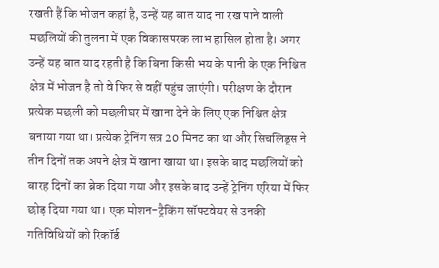रखती हैं कि भोजन कहां है, उन्हें यह बात याद ना रख पाने वाली मछलियों की तुलना में एक विकासपरक लाभ हासिल होता है। अगर उन्हें यह बात याद रहती है कि बिना किसी भय के पानी के एक निश्चित क्षेत्र में भोजन है तो वे फिर से वहीं पहुंच जाएंगी। परीक्षण के दौरान प्रत्येक मछली को मछलीघर में खाना देने के लिए एक निश्चित क्षेत्र बनाया गया था। प्रत्येक ट्रेनिंग सत्र 20 मिनट का था और सिचलिड्स ने तीन दिनों तक अपने क्षेत्र में खाना खाया था। इसके बाद मछलियों को बारह दिनों का ब्रेक दिया गया और इसके बाद उन्हें ट्रेनिंग एरिया में फिर छोड़ दिया गया था। एक मोशन-ट्रैकिंग सॉफ्टवेयर से उनकी गतिविधियों को रिकॉर्ड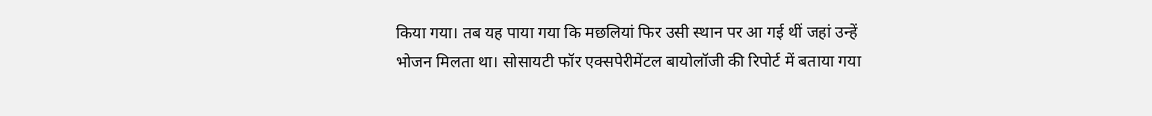किया गया। तब यह पाया गया कि मछलियां फिर उसी स्थान पर आ गई थीं जहां उन्हें भोजन मिलता था। सोसायटी फॉर एक्सपेरीमेंटल बायोलॉजी की रिपोर्ट में बताया गया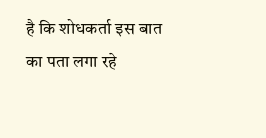है कि शोधकर्ता इस बात का पता लगा रहे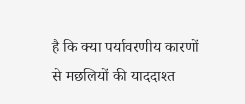है कि क्या पर्यावरणीय कारणों से मछलियों की याददाश्त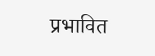प्रभावित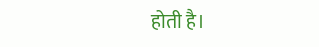होती है।